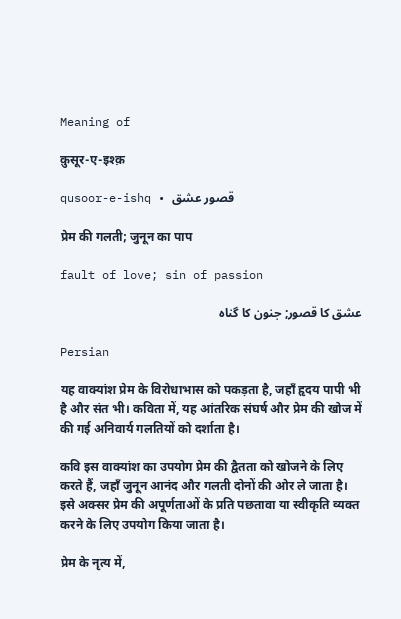Meaning of

क़ुसूर-ए-इश्क़

qusoor-e-ishq • قصور عشق

प्रेम की गलती; जुनून का पाप

fault of love; sin of passion

عشق کا قصور; جنون کا گناہ

Persian

यह वाक्यांश प्रेम के विरोधाभास को पकड़ता है, जहाँ हृदय पापी भी है और संत भी। कविता में, यह आंतरिक संघर्ष और प्रेम की खोज में की गई अनिवार्य गलतियों को दर्शाता है।

कवि इस वाक्यांश का उपयोग प्रेम की द्वैतता को खोजने के लिए करते हैं, जहाँ जुनून आनंद और गलती दोनों की ओर ले जाता है। इसे अक्सर प्रेम की अपूर्णताओं के प्रति पछतावा या स्वीकृति व्यक्त करने के लिए उपयोग किया जाता है।

प्रेम के नृत्य में,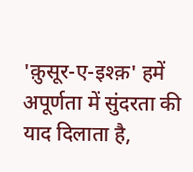'क़ुसूर-ए-इश्क़' हमें अपूर्णता में सुंदरता की याद दिलाता है,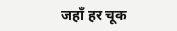जहाँ हर चूक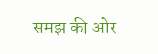समझ की ओर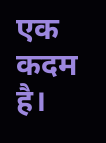एक कदम है।